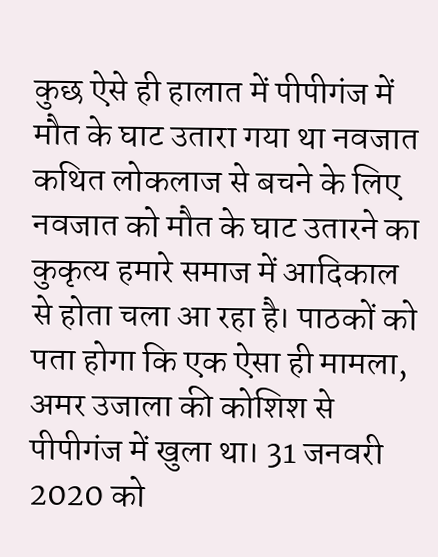कुछ ऐसे ही हालात में पीपीगंज में मौत के घाट उतारा गया था नवजात
कथित लोकलाज से बचने के लिए नवजात को मौत के घाट उतारने का कुकृत्य हमारे समाज में आदिकाल से होता चला आ रहा है। पाठकों को पता होगा कि एक ऐसा ही मामला, अमर उजाला की कोशिश से पीपीगंज में खुला था। 31 जनवरी 2020 को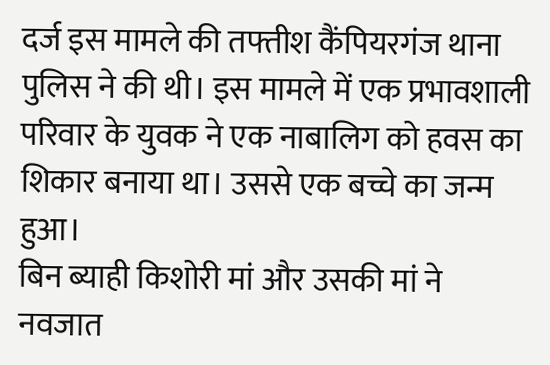दर्ज इस मामले की तफ्तीश कैंपियरगंज थाना पुलिस ने की थी। इस मामले में एक प्रभावशाली परिवार के युवक ने एक नाबालिग को हवस का शिकार बनाया था। उससे एक बच्चे का जन्म हुआ।
बिन ब्याही किशोरी मां और उसकी मां ने नवजात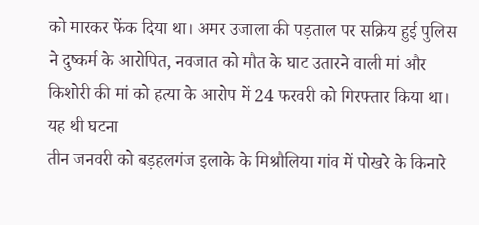को मारकर फेंक दिया था। अमर उजाला की पड़ताल पर सक्रिय हुई पुलिस ने दुष्कर्म के आरोपित, नवजात को मौत के घाट उतारने वाली मां और किशोरी की मां को हत्या के आरोप में 24 फरवरी को गिरफ्तार किया था।
यह थी घटना
तीन जनवरी को बड़हलगंज इलाके के मिश्रौलिया गांव में पोखरे के किनारे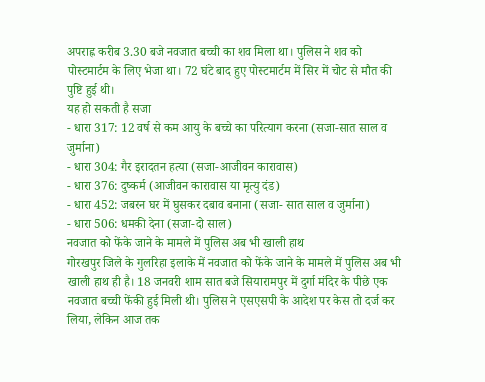अपराह्न करीब 3.30 बजे नवजात बच्ची का शव मिला था। पुलिस ने शव को पोस्टमार्टम के लिए भेजा था। 72 घंटे बाद हुए पोस्टमार्टम में सिर में चोट से मौत की पुष्टि हुई थी।
यह हो सकती है सजा
- धारा 317: 12 वर्ष से कम आयु के बच्चे का परित्याग करना (सजा-सात साल व जुर्माना)
- धारा 304: गैर इरादतन हत्या (सजा-आजीवन कारावास)
- धारा 376: दुष्कर्म (आजीवन कारावास या मृत्यु दंड)
- धारा 452: जबरन घर में घुसकर दबाव बनाना (सजा- सात साल व जुर्माना)
- धारा 506: धमकी देना (सजा-दो साल)
नवजात को फेंके जाने के मामले में पुलिस अब भी खाली हाथ
गोरखपुर जिले के गुलरिहा इलाके में नवजात को फेंके जाने के मामले में पुलिस अब भी खाली हाथ ही है। 18 जनवरी शाम सात बजे सियारामपुर में दुर्गा मंदिर के पीछे एक नवजात बच्ची फेंकी हुई मिली थी। पुलिस ने एसएसपी के आदेश पर केस तो दर्ज कर लिया, लेकिन आज तक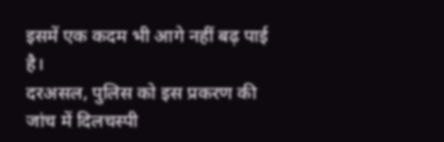इसमें एक कदम भी आगे नहीं बढ़ पाई है।
दरअसल, पुलिस को इस प्रकरण की जांच में दिलचस्पी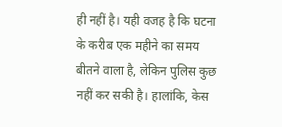ही नहीं है। यही वजह है कि घटना के करीब एक महीने का समय बीतने वाला है, लेकिन पुलिस कुछ नहीं कर सकी है। हालांकि, केस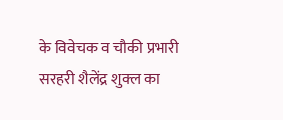के विवेचक व चौकी प्रभारी सरहरी शैलेंद्र शुक्ल का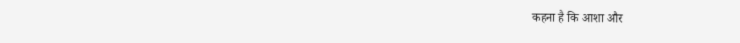कहना है कि आशा और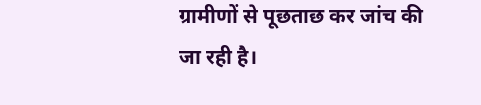ग्रामीणों से पूछताछ कर जांच की जा रही है।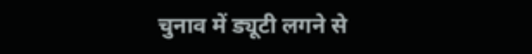चुनाव में ड्यूटी लगने से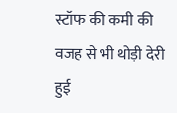स्टॉफ की कमी की वजह से भी थोड़ी देरी हुई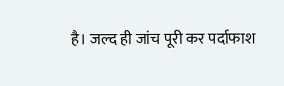है। जल्द ही जांच पूरी कर पर्दाफाश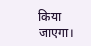किया जाएगा।